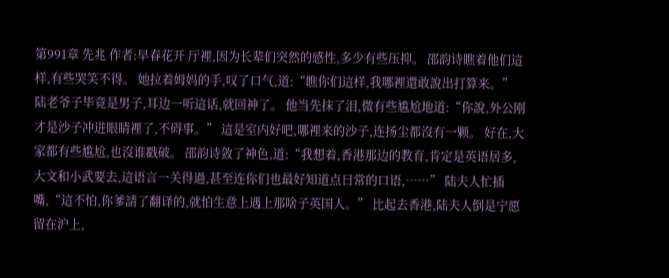第991章 先兆 作者:早春花开 厅裡,因为长辈们突然的感性,多少有些压抑。 邵韵诗瞧着他们這样,有些哭笑不得。 她拉着姆妈的手,叹了口气,道:“瞧你们這样,我哪裡還敢說出打算来。” 陆老爷子毕竟是男子,耳边一听這话,就回神了。 他当先抹了泪,微有些尴尬地道:“你說,外公刚才是沙子冲进眼睛裡了,不碍事。” 這是室内好吧,哪裡来的沙子,连扬尘都沒有一颗。 好在,大家都有些尴尬,也沒谁戳破。 邵韵诗敛了神色,道:“我想着,香港那边的教育,肯定是英语居多,大文和小武要去,這语言一关得過,甚至连你们也最好知道点日常的口语,……” 陆夫人忙插嘴,“這不怕,你爹請了翻译的,就怕生意上遇上那啥子英国人。” 比起去香港,陆夫人倒是宁愿留在沪上,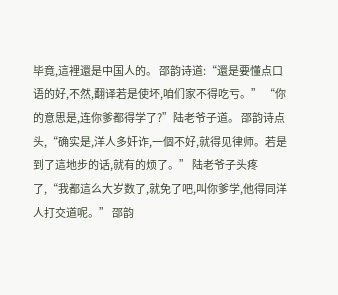毕竟,這裡還是中国人的。 邵韵诗道:“還是要懂点口语的好,不然,翻译若是使坏,咱们家不得吃亏。” “你的意思是,连你爹都得学了?”陆老爷子道。 邵韵诗点头,“确实是,洋人多奸诈,一個不好,就得见律师。若是到了這地步的话,就有的烦了。” 陆老爷子头疼了,“我都這么大岁数了,就免了吧,叫你爹学,他得同洋人打交道呢。” 邵韵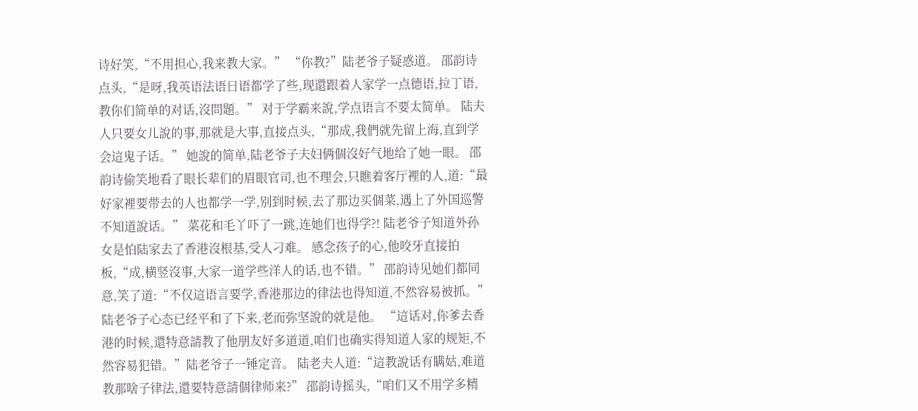诗好笑,“不用担心,我来教大家。” “你教?”陆老爷子疑惑道。 邵韵诗点头,“是呀,我英语法语日语都学了些,现還跟着人家学一点德语,拉丁语,教你们简单的对话,沒問題。” 对于学霸来說,学点语言不要太简单。 陆夫人只要女儿說的事,那就是大事,直接点头,“那成,我們就先留上海,直到学会這鬼子话。” 她說的简单,陆老爷子夫妇俩個沒好气地给了她一眼。 邵韵诗偷笑地看了眼长辈们的眉眼官司,也不理会,只瞧着客厅裡的人,道:“最好家裡要带去的人也都学一学,别到时候,去了那边买個菜,遇上了外国巡警不知道說话。” 菜花和毛丫吓了一跳,连她们也得学?! 陆老爷子知道外孙女是怕陆家去了香港沒根基,受人刁难。 感念孩子的心,他咬牙直接拍板,“成,横竖沒事,大家一道学些洋人的话,也不错。” 邵韵诗见她们都同意,笑了道:“不仅這语言要学,香港那边的律法也得知道,不然容易被抓。” 陆老爷子心态已经平和了下来,老而弥坚說的就是他。 “這话对,你爹去香港的时候,還特意請教了他朋友好多道道,咱们也确实得知道人家的规矩,不然容易犯错。”陆老爷子一锤定音。 陆老夫人道:“這教說话有瞒姑,难道教那啥子律法,還要特意請個律师来?” 邵韵诗摇头,“咱们又不用学多精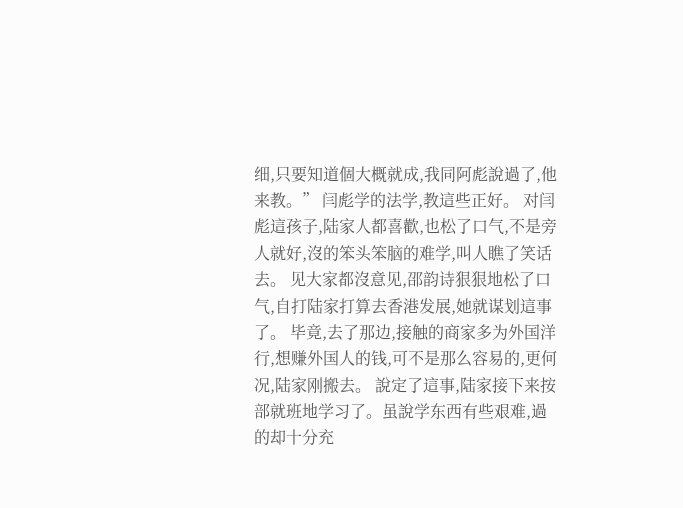细,只要知道個大概就成,我同阿彪說過了,他来教。” 闫彪学的法学,教這些正好。 对闫彪這孩子,陆家人都喜歡,也松了口气,不是旁人就好,沒的笨头笨脑的难学,叫人瞧了笑话去。 见大家都沒意见,邵韵诗狠狠地松了口气,自打陆家打算去香港发展,她就谋划這事了。 毕竟,去了那边,接触的商家多为外国洋行,想赚外国人的钱,可不是那么容易的,更何况,陆家刚搬去。 說定了這事,陆家接下来按部就班地学习了。虽說学东西有些艰难,過的却十分充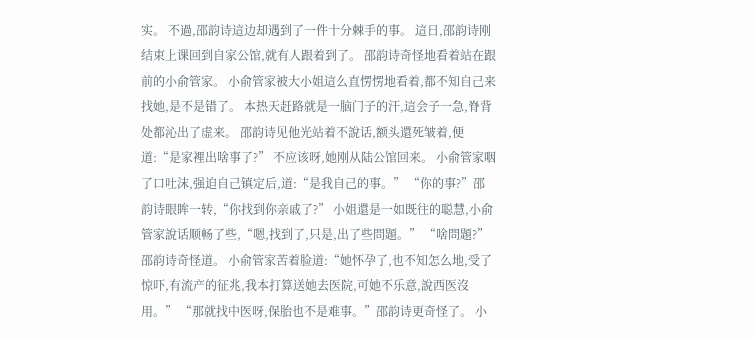实。 不過,邵韵诗這边却遇到了一件十分棘手的事。 這日,邵韵诗刚结束上课回到自家公馆,就有人跟着到了。 邵韵诗奇怪地看着站在跟前的小俞管家。 小俞管家被大小姐這么直愣愣地看着,都不知自己来找她,是不是错了。 本热天赶路就是一脑门子的汗,這会子一急,脊背处都沁出了虚来。 邵韵诗见他光站着不說话,额头還死皱着,便道:“是家裡出啥事了?” 不应该呀,她刚从陆公馆回来。 小俞管家咽了口吐沫,强迫自己镇定后,道:“是我自己的事。” “你的事?”邵韵诗眼眸一转,“你找到你亲戚了?” 小姐還是一如既往的聪慧,小俞管家說话顺畅了些,“嗯,找到了,只是,出了些問題。” “啥問題?”邵韵诗奇怪道。 小俞管家苦着脸道:“她怀孕了,也不知怎么地,受了惊吓,有流产的征兆,我本打算送她去医院,可她不乐意,說西医沒用。” “那就找中医呀,保胎也不是难事。”邵韵诗更奇怪了。 小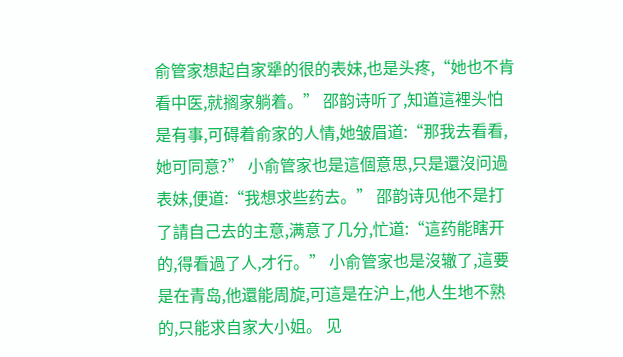俞管家想起自家犟的很的表妹,也是头疼,“她也不肯看中医,就搁家躺着。” 邵韵诗听了,知道這裡头怕是有事,可碍着俞家的人情,她皱眉道:“那我去看看,她可同意?” 小俞管家也是這個意思,只是還沒问過表妹,便道:“我想求些药去。” 邵韵诗见他不是打了請自己去的主意,满意了几分,忙道:“這药能瞎开的,得看過了人,才行。” 小俞管家也是沒辙了,這要是在青岛,他還能周旋,可這是在沪上,他人生地不熟的,只能求自家大小姐。 见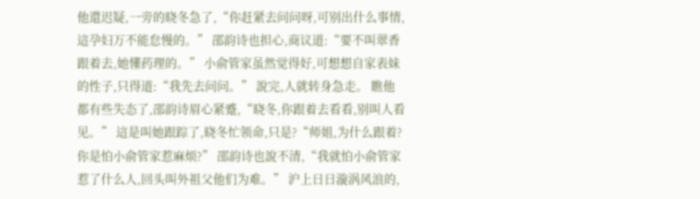他還迟疑,一旁的晓冬急了,“你赶紧去问问呀,可别出什么事情,這孕妇万不能怠慢的。” 邵韵诗也担心,商议道:“要不叫翠香跟着去,她懂药理的。” 小俞管家虽然觉得好,可想想自家表妹的性子,只得道:“我先去问问。” 說完,人就转身急走。 瞧他都有些失态了,邵韵诗眉心紧蹙,“晓冬,你跟着去看看,别叫人看见。” 這是叫她跟踪了,晓冬忙领命,只是?“师姐,为什么跟着?你是怕小俞管家惹麻烦?” 邵韵诗也說不清,“我就怕小俞管家惹了什么人,回头叫外祖父他们为难。” 沪上日日漩涡风浪的,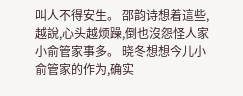叫人不得安生。 邵韵诗想着這些,越說,心头越烦躁,倒也沒怨怪人家小俞管家事多。 晓冬想想今儿小俞管家的作为,确实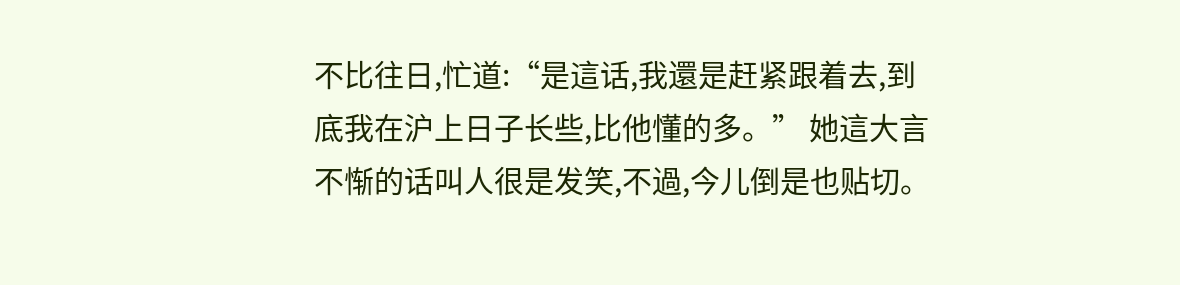不比往日,忙道:“是這话,我還是赶紧跟着去,到底我在沪上日子长些,比他懂的多。” 她這大言不惭的话叫人很是发笑,不過,今儿倒是也贴切。